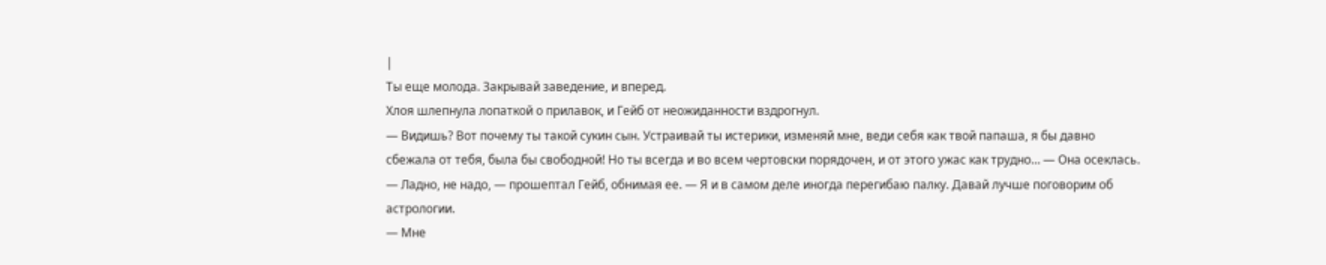|
Ты еще молода. Закрывай заведение, и вперед.
Хлоя шлепнула лопаткой о прилавок, и Гейб от неожиданности вздрогнул.
— Видишь? Вот почему ты такой сукин сын. Устраивай ты истерики, изменяй мне, веди себя как твой папаша, я бы давно сбежала от тебя, была бы свободной! Но ты всегда и во всем чертовски порядочен, и от этого ужас как трудно… — Она осеклась.
— Ладно, не надо, — прошептал Гейб, обнимая ее. — Я и в самом деле иногда перегибаю палку. Давай лучше поговорим об астрологии.
— Мне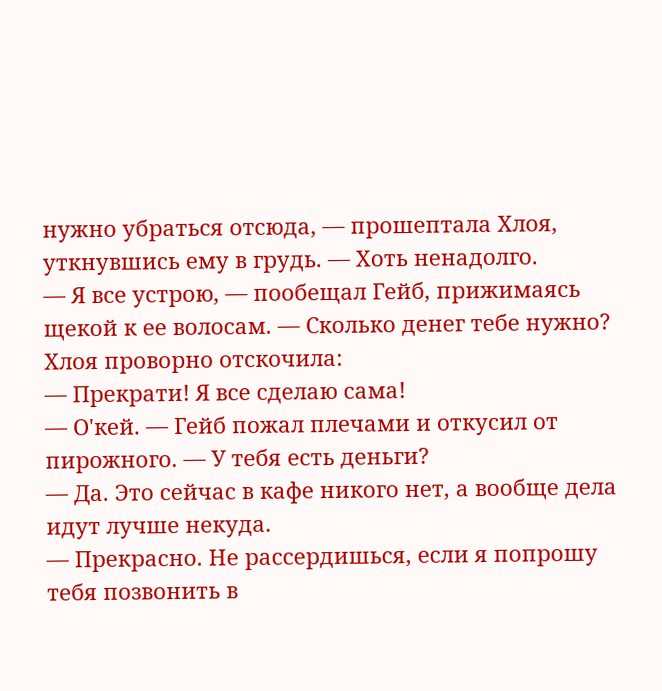нужно убраться отсюда, — прошептала Хлоя, уткнувшись ему в грудь. — Хоть ненадолго.
— Я все устрою, — пообещал Гейб, прижимаясь щекой к ее волосам. — Сколько денег тебе нужно?
Хлоя проворно отскочила:
— Прекрати! Я все сделаю сама!
— О'кей. — Гейб пожал плечами и откусил от пирожного. — У тебя есть деньги?
— Да. Это сейчас в кафе никого нет, а вообще дела идут лучше некуда.
— Прекрасно. Не рассердишься, если я попрошу тебя позвонить в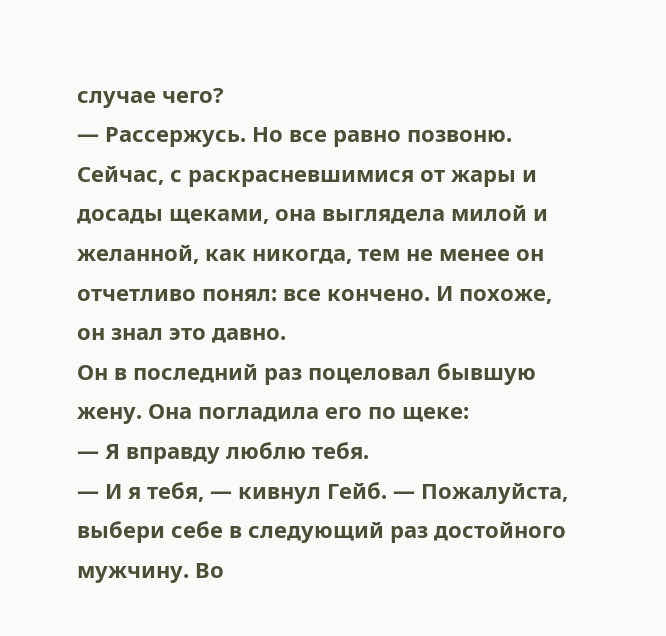случае чего?
— Рассержусь. Но все равно позвоню.
Сейчас, с раскрасневшимися от жары и досады щеками, она выглядела милой и желанной, как никогда, тем не менее он отчетливо понял: все кончено. И похоже, он знал это давно.
Он в последний раз поцеловал бывшую жену. Она погладила его по щеке:
— Я вправду люблю тебя.
— И я тебя, — кивнул Гейб. — Пожалуйста, выбери себе в следующий раз достойного мужчину. Во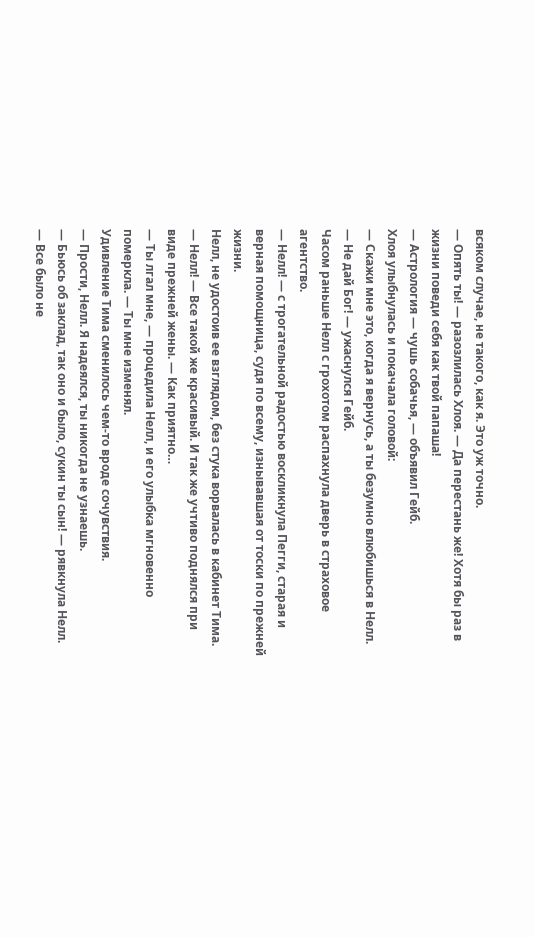всяком случае, не такого, как я. Это уж точно.
— Опять ты! — разозлилась Хлоя. — Да перестань же! Хотя бы раз в жизни поведи себя как твой папаша!
— Астрология — чушь собачья, — объявил Гейб.
Хлоя улыбнулась и покачала головой:
— Скажи мне это, когда я вернусь, а ты безумно влюбишься в Нелл.
— Не дай Бог! — ужаснулся Гейб.
Часом раньше Нелл с грохотом распахнула дверь в страховое агентство.
— Нелл! — с трогательной радостью воскликнула Пегги, старая и верная помощница, судя по всему, изнывавшая от тоски по прежней жизни.
Нелл, не удостоив ее взглядом, без стука ворвалась в кабинет Тима.
— Нелл! — Все такой же красивый. И так же учтиво поднялся при виде прежней жены. — Как приятно…
— Ты лгал мне, — процедила Нелл, и его улыбка мгновенно померкла. — Ты мне изменял.
Удивление Тима сменилось чем-то вроде сочувствия.
— Прости, Нелл. Я надеялся, ты никогда не узнаешь.
— Бьюсь об заклад, так оно и было, сукин ты сын! — рявкнула Нелл.
— Все было не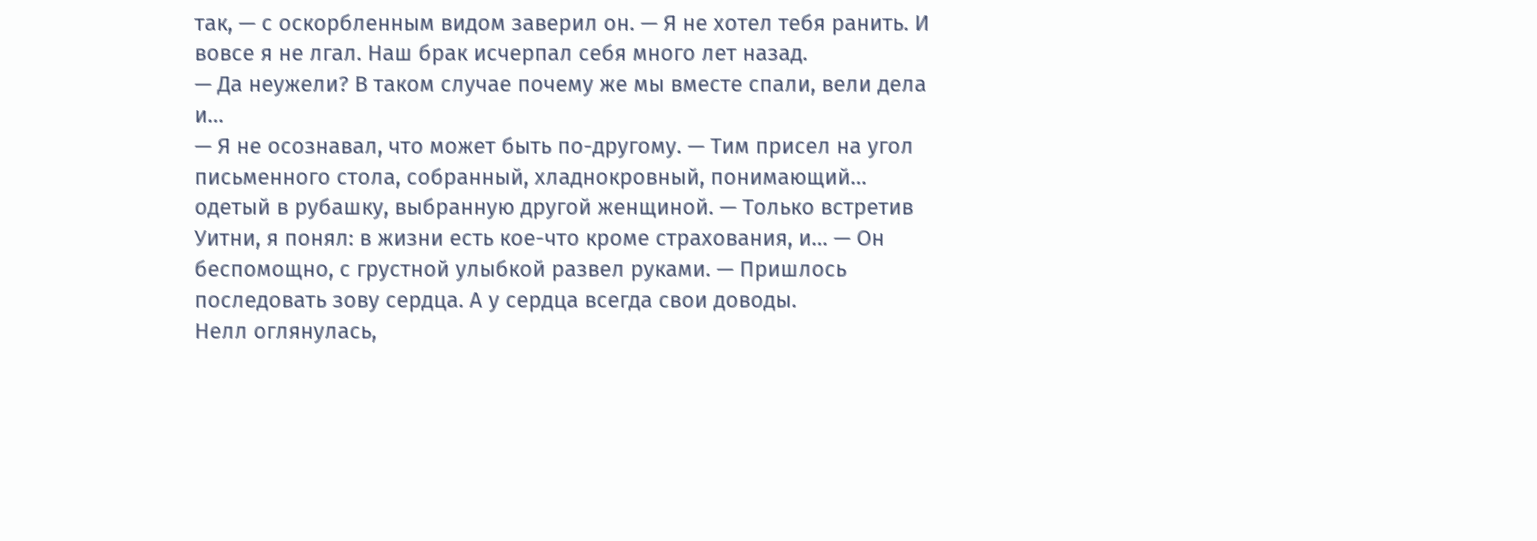так, — с оскорбленным видом заверил он. — Я не хотел тебя ранить. И вовсе я не лгал. Наш брак исчерпал себя много лет назад.
— Да неужели? В таком случае почему же мы вместе спали, вели дела и…
— Я не осознавал, что может быть по-другому. — Тим присел на угол письменного стола, собранный, хладнокровный, понимающий… одетый в рубашку, выбранную другой женщиной. — Только встретив Уитни, я понял: в жизни есть кое-что кроме страхования, и… — Он беспомощно, с грустной улыбкой развел руками. — Пришлось последовать зову сердца. А у сердца всегда свои доводы.
Нелл оглянулась,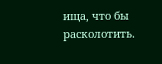ища, что бы расколотить.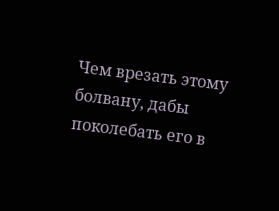Чем врезать этому болвану, дабы поколебать его в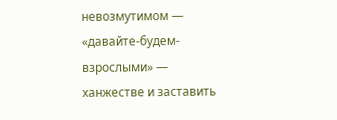невозмутимом — «давайте-будем-взрослыми» — ханжестве и заставить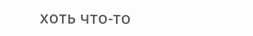хоть что-то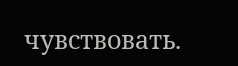чувствовать.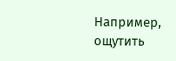Например, ощутить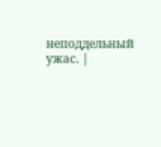неподдельный ужас. |